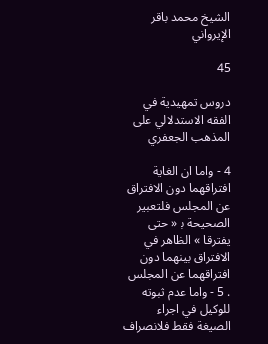الشيخ محمد باقر الإيرواني

45

دروس تمهيدية في الفقه الاستدلالي على المذهب الجعفري

4 - واما ان الغاية افتراقهما دون الافتراق عن المجلس فلتعبير الصحيحة ب‍ « حتى يفترقا » الظاهر في الافتراق بينهما دون افتراقهما عن المجلس . 5 - واما عدم ثبوته للوكيل في اجراء الصيغة فقط فلانصراف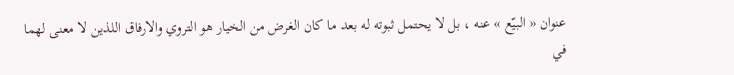عنوان « البيّع » عنه ، بل لا يحتمل ثبوته له بعد ما كان الغرض من الخيار هو التروي والارفاق اللذين لا معنى لهما في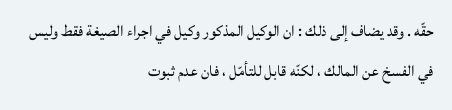حقّه . وقد يضاف إلى ذلك : ان الوكيل المذكور وكيل في اجراء الصيغة فقط وليس في الفسخ عن المالك ، لكنّه قابل للتأمّل ، فان عدم ثبوت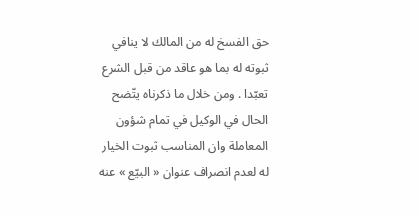حق الفسخ له من المالك لا ينافي ثبوته له بما هو عاقد من قبل الشرع تعبّدا . ومن خلال ما ذكرناه يتّضح الحال في الوكيل في تمام شؤون المعاملة وان المناسب ثبوت الخيار له لعدم انصراف عنوان « البيّع » عنه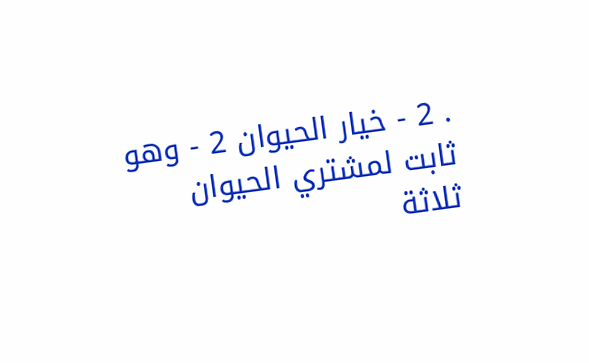. 2 - خيار الحيوان 2 - وهو ثابت لمشتري الحيوان ثلاثة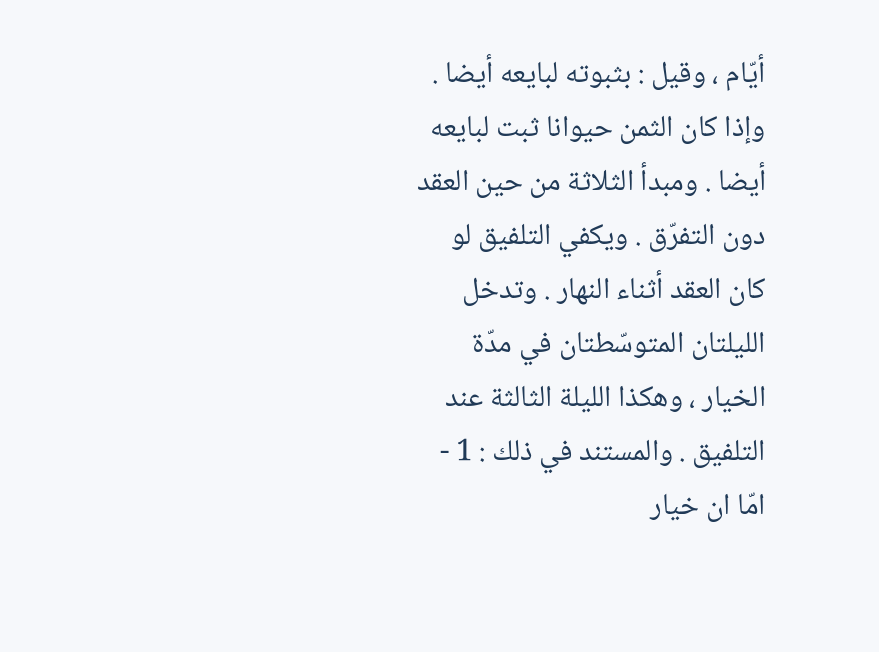أيّام ، وقيل : بثبوته لبايعه أيضا . وإذا كان الثمن حيوانا ثبت لبايعه أيضا . ومبدأ الثلاثة من حين العقد دون التفرّق . ويكفي التلفيق لو كان العقد أثناء النهار . وتدخل الليلتان المتوسّطتان في مدّة الخيار ، وهكذا الليلة الثالثة عند التلفيق . والمستند في ذلك : 1 - امّا ان خيار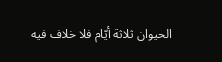الحيوان ثلاثة أيّام فلا خلاف فيه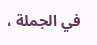في الجملة ،